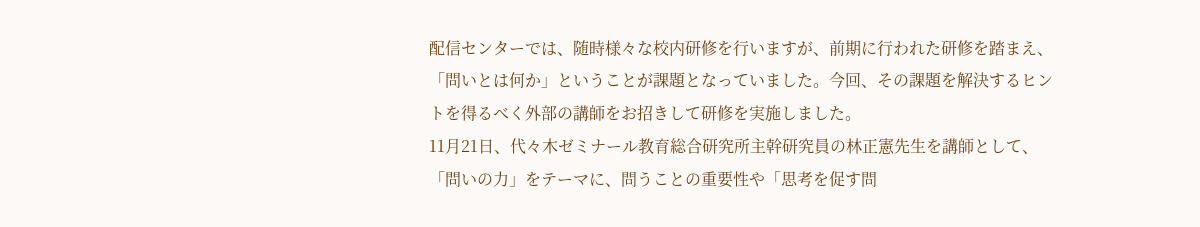配信センターでは、随時様々な校内研修を行いますが、前期に行われた研修を踏まえ、「問いとは何か」ということが課題となっていました。今回、その課題を解決するヒントを得るべく外部の講師をお招きして研修を実施しました。
11月21日、代々木ゼミナール教育総合研究所主幹研究員の林正憲先生を講師として、「問いの力」をテーマに、問うことの重要性や「思考を促す問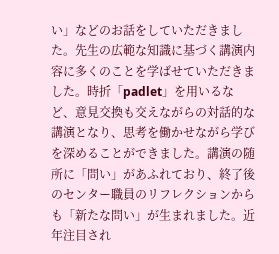い」などのお話をしていただきました。先生の広範な知識に基づく講演内容に多くのことを学ばせていただきました。時折「padlet」を用いるなど、意見交換も交えながらの対話的な講演となり、思考を働かせながら学びを深めることができました。講演の随所に「問い」があふれており、終了後のセンター職員のリフレクションからも「新たな問い」が生まれました。近年注目され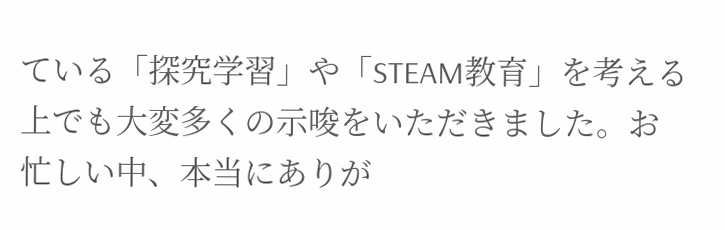ている「探究学習」や「STEAM教育」を考える上でも大変多くの示唆をいただきました。お忙しい中、本当にありが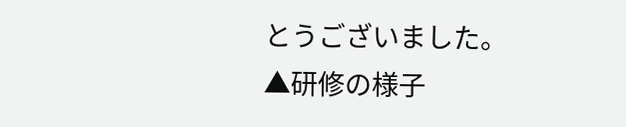とうございました。
▲研修の様子